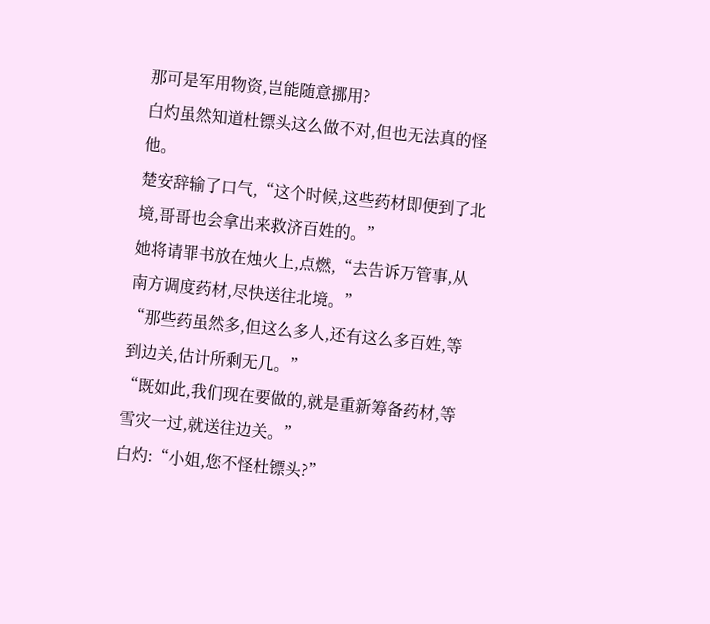那可是军用物资,岂能随意挪用?
白灼虽然知道杜镖头这么做不对,但也无法真的怪他。
楚安辞输了口气,“这个时候,这些药材即便到了北境,哥哥也会拿出来救济百姓的。”
她将请罪书放在烛火上,点燃,“去告诉万管事,从南方调度药材,尽快送往北境。”
“那些药虽然多,但这么多人,还有这么多百姓,等到边关,估计所剩无几。”
“既如此,我们现在要做的,就是重新筹备药材,等雪灾一过,就送往边关。”
白灼:“小姐,您不怪杜镖头?”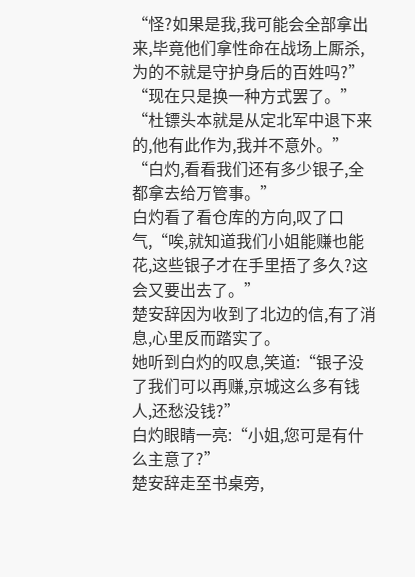“怪?如果是我,我可能会全部拿出来,毕竟他们拿性命在战场上厮杀,为的不就是守护身后的百姓吗?”
“现在只是换一种方式罢了。”
“杜镖头本就是从定北军中退下来的,他有此作为,我并不意外。”
“白灼,看看我们还有多少银子,全都拿去给万管事。”
白灼看了看仓库的方向,叹了口气,“唉,就知道我们小姐能赚也能花,这些银子才在手里捂了多久?这会又要出去了。”
楚安辞因为收到了北边的信,有了消息,心里反而踏实了。
她听到白灼的叹息,笑道:“银子没了我们可以再赚,京城这么多有钱人,还愁没钱?”
白灼眼睛一亮:“小姐,您可是有什么主意了?”
楚安辞走至书桌旁,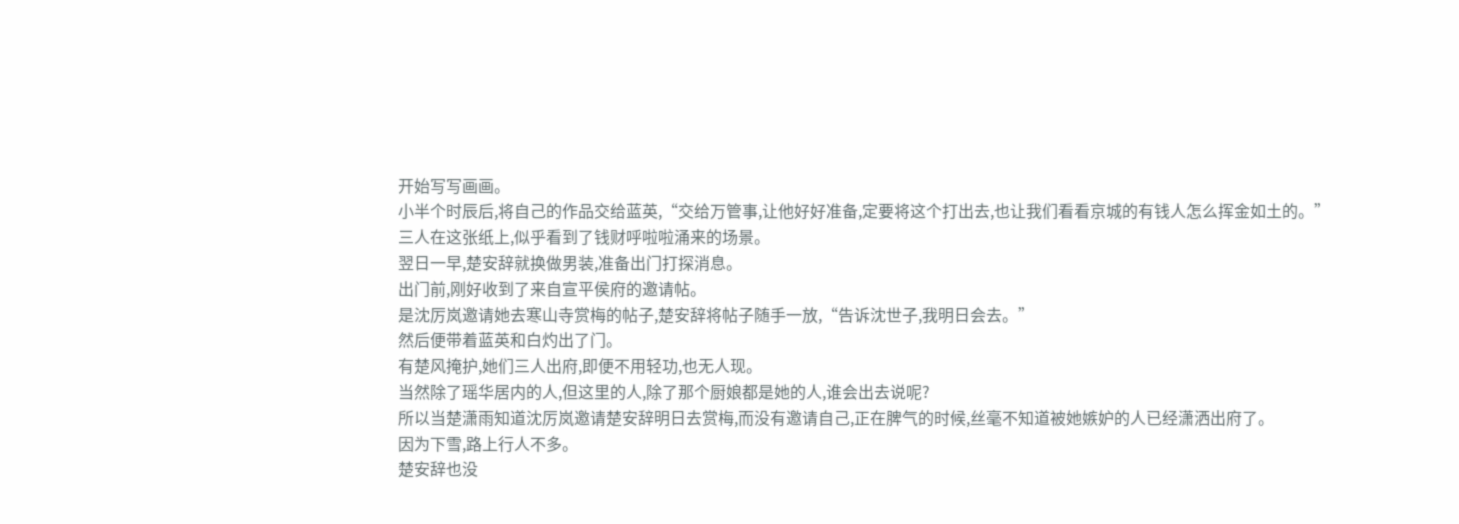开始写写画画。
小半个时辰后,将自己的作品交给蓝英,“交给万管事,让他好好准备,定要将这个打出去,也让我们看看京城的有钱人怎么挥金如土的。”
三人在这张纸上,似乎看到了钱财呼啦啦涌来的场景。
翌日一早,楚安辞就换做男装,准备出门打探消息。
出门前,刚好收到了来自宣平侯府的邀请帖。
是沈厉岚邀请她去寒山寺赏梅的帖子,楚安辞将帖子随手一放,“告诉沈世子,我明日会去。”
然后便带着蓝英和白灼出了门。
有楚风掩护,她们三人出府,即便不用轻功,也无人现。
当然除了瑶华居内的人,但这里的人,除了那个厨娘都是她的人,谁会出去说呢?
所以当楚潇雨知道沈厉岚邀请楚安辞明日去赏梅,而没有邀请自己,正在脾气的时候,丝毫不知道被她嫉妒的人已经潇洒出府了。
因为下雪,路上行人不多。
楚安辞也没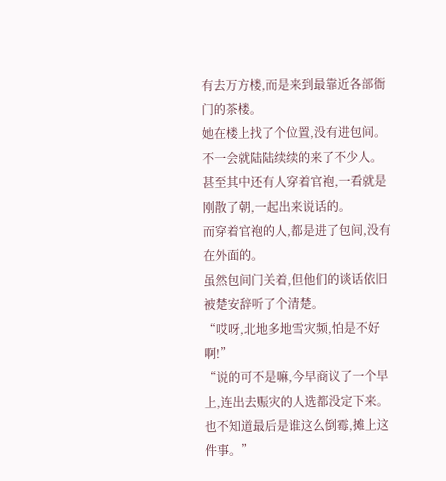有去万方楼,而是来到最靠近各部衙门的茶楼。
她在楼上找了个位置,没有进包间。
不一会就陆陆续续的来了不少人。
甚至其中还有人穿着官袍,一看就是刚散了朝,一起出来说话的。
而穿着官袍的人,都是进了包间,没有在外面的。
虽然包间门关着,但他们的谈话依旧被楚安辞听了个清楚。
“哎呀,北地多地雪灾频,怕是不好啊!”
“说的可不是嘛,今早商议了一个早上,连出去赈灾的人选都没定下来。
也不知道最后是谁这么倒霉,摊上这件事。”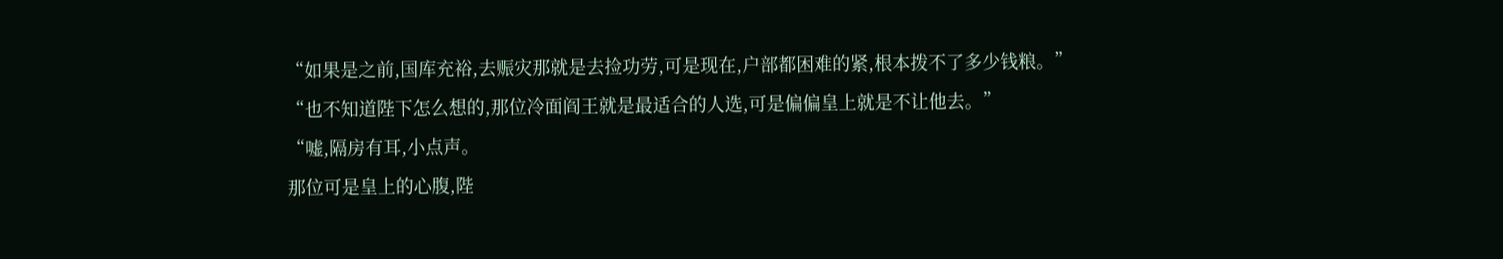“如果是之前,国库充裕,去赈灾那就是去捡功劳,可是现在,户部都困难的紧,根本拨不了多少钱粮。”
“也不知道陛下怎么想的,那位冷面阎王就是最适合的人选,可是偏偏皇上就是不让他去。”
“嘘,隔房有耳,小点声。
那位可是皇上的心腹,陛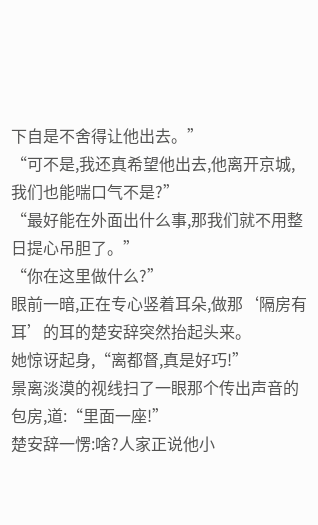下自是不舍得让他出去。”
“可不是,我还真希望他出去,他离开京城,我们也能喘口气不是?”
“最好能在外面出什么事,那我们就不用整日提心吊胆了。”
“你在这里做什么?”
眼前一暗,正在专心竖着耳朵,做那‘隔房有耳’的耳的楚安辞突然抬起头来。
她惊讶起身,“离都督,真是好巧!”
景离淡漠的视线扫了一眼那个传出声音的包房,道:“里面一座!”
楚安辞一愣:啥?人家正说他小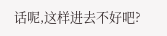话呢,这样进去不好吧?